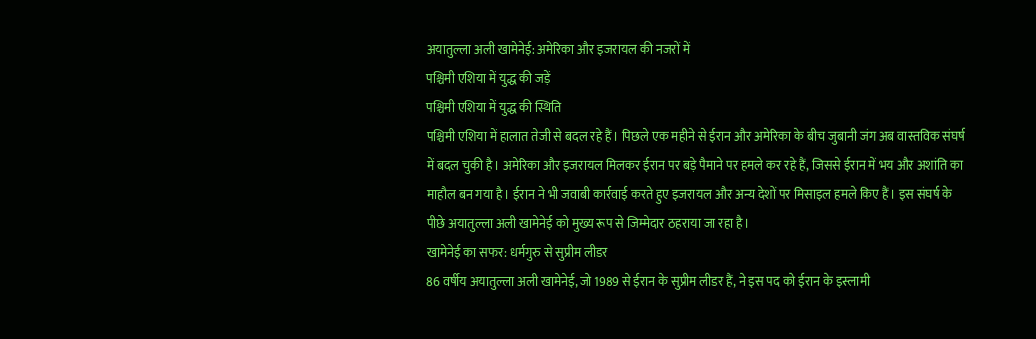अयातुल्ला अली खामेनेई: अमेरिका और इजरायल की नजरों में
पश्चिमी एशिया में युद्ध की जड़ें
पश्चिमी एशिया में युद्ध की स्थिति
पश्चिमी एशिया में हालात तेजी से बदल रहे हैं। पिछले एक महीने से ईरान और अमेरिका के बीच जुबानी जंग अब वास्तविक संघर्ष में बदल चुकी है। अमेरिका और इजरायल मिलकर ईरान पर बड़े पैमाने पर हमले कर रहे हैं, जिससे ईरान में भय और अशांति का माहौल बन गया है। ईरान ने भी जवाबी कार्रवाई करते हुए इजरायल और अन्य देशों पर मिसाइल हमले किए हैं। इस संघर्ष के पीछे अयातुल्ला अली खामेनेई को मुख्य रूप से जिम्मेदार ठहराया जा रहा है।
खामेनेई का सफर: धर्मगुरु से सुप्रीम लीडर
86 वर्षीय अयातुल्ला अली खामेनेई, जो 1989 से ईरान के सुप्रीम लीडर हैं, ने इस पद को ईरान के इस्लामी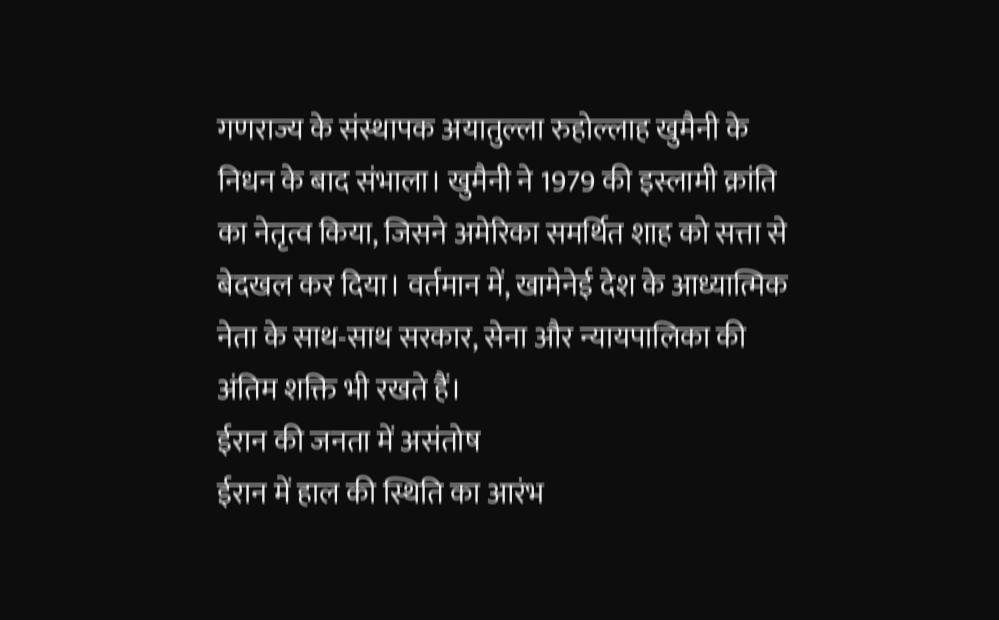गणराज्य के संस्थापक अयातुल्ला रुहोल्लाह खुमैनी के निधन के बाद संभाला। खुमैनी ने 1979 की इस्लामी क्रांति का नेतृत्व किया, जिसने अमेरिका समर्थित शाह को सत्ता से बेदखल कर दिया। वर्तमान में, खामेनेई देश के आध्यात्मिक नेता के साथ-साथ सरकार, सेना और न्यायपालिका की अंतिम शक्ति भी रखते हैं।
ईरान की जनता में असंतोष
ईरान में हाल की स्थिति का आरंभ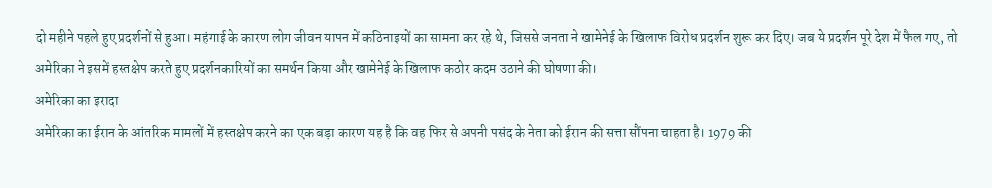दो महीने पहले हुए प्रदर्शनों से हुआ। महंगाई के कारण लोग जीवन यापन में कठिनाइयों का सामना कर रहे थे, जिससे जनता ने खामेनेई के खिलाफ विरोध प्रदर्शन शुरू कर दिए। जब ये प्रदर्शन पूरे देश में फैल गए, तो अमेरिका ने इसमें हस्तक्षेप करते हुए प्रदर्शनकारियों का समर्थन किया और खामेनेई के खिलाफ कठोर कदम उठाने की घोषणा की।
अमेरिका का इरादा
अमेरिका का ईरान के आंतरिक मामलों में हस्तक्षेप करने का एक बड़ा कारण यह है कि वह फिर से अपनी पसंद के नेता को ईरान की सत्ता सौंपना चाहता है। 1979 की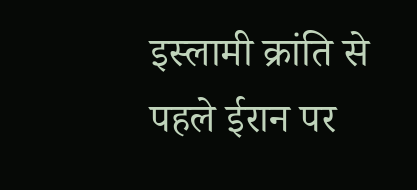इस्लामी क्रांति से पहले ईरान पर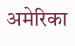अमेरिका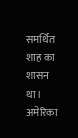समर्थित शाह का शासन था। अमेरिका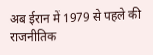अब ईरान में 1979 से पहले की राजनीतिक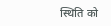स्थिति को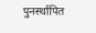पुनर्स्थापित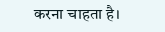करना चाहता है।